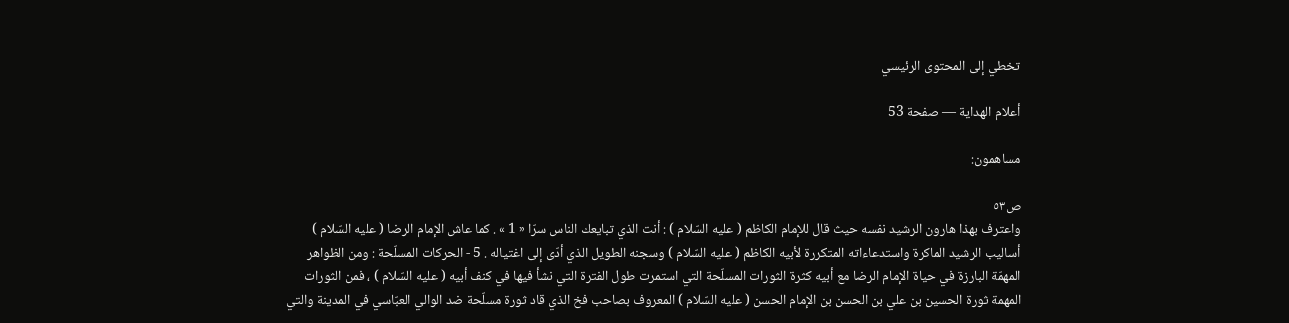تخطي إلى المحتوى الرئيسي

أعلام الهداية — صفحة 53

مساهمون:

ص٥٣
واعترف بهذا هارون الرشيد نفسه حيث قال للإمام الكاظم ( عليه السّلام ) : أنت الذي تبايعك الناس سرّا « 1 » . كما عاش الإمام الرضا ( عليه السّلام ) أساليب الرشيد الماكرة واستدعاءاته المتكررة لأبيه الكاظم ( عليه السّلام ) وسجنه الطويل الذي أدّى إلى اغتياله . 5 - الحركات المسلّحة : ومن الظواهر المهمّة البارزة في حياة الإمام الرضا مع أبيه كثرة الثورات المسلّحة التي استمرت طول الفترة التي نشأ فيها في كنف أبيه ( عليه السّلام ) ، فمن الثورات المهمة ثورة الحسين بن علي بن الحسن بن الإمام الحسن ( عليه السّلام ) المعروف بصاحب فخ الذي قاد ثورة مسلّحة ضد الوالي العبّاسي في المدينة والتي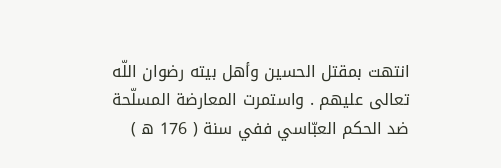انتهت بمقتل الحسين وأهل بيته رضوان اللّه تعالى عليهم . واستمرت المعارضة المسلّحة ضد الحكم العبّاسي ففي سنة ( 176 ه )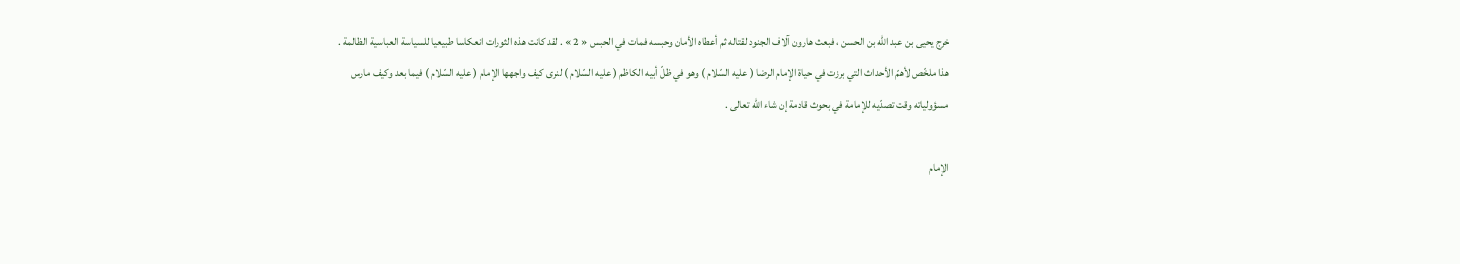خرج يحيى بن عبد اللّه بن الحسن ، فبعث هارون آلاف الجنود لقتاله ثم أعطاه الأمان وحبسه فمات في الحبس « 2 » . لقد كانت هذه الثورات انعكاسا طبيعيا للسياسة العباسية الظالمة . هذا ملخّص لأهمّ الأحداث التي برزت في حياة الإمام الرضا ( عليه السّلام ) وهو في ظلّ أبيه الكاظم ( عليه السّلام ) لنرى كيف واجهها الإمام ( عليه السّلام ) فيما بعد وكيف مارس مسؤولياته وقت تصدّيه للإمامة في بحوث قادمة إن شاء اللّه تعالى .

الإمام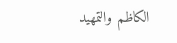الكاظم والتمهيد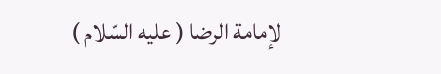لإمامة الرضا ( عليه السّلام )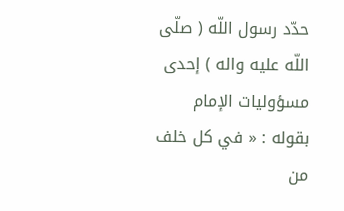حدّد رسول اللّه ( صلّى اللّه عليه واله ) إحدى مسؤوليات الإمام بقوله : « في كل خلف من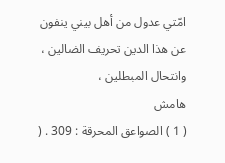امّتي عدول من أهل بيني ينفون عن هذا الدين تحريف الضالين ، وانتحال المبطلين ،
هامش
( 1 ) الصواعق المحرقة : 309 . (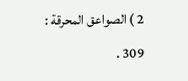2 ) الصواعق المحرقة : 309 .